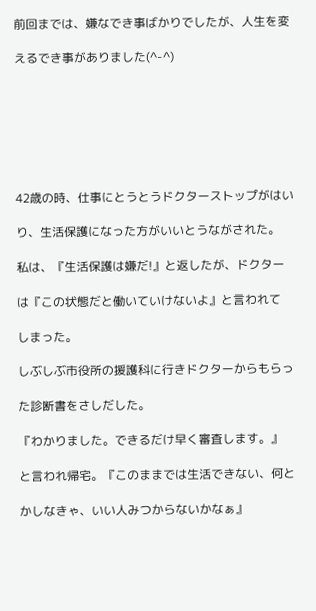前回までは、嫌なでき事ばかりでしたが、人生を変

えるでき事がありました(^-^)







42歳の時、仕事にとうとうドクターストップがはい

り、生活保護になった方がいいとうながされた。

私は、『生活保護は嫌だ!』と返したが、ドクター

は『この状態だと働いていけないよ』と言われて

しまった。

しぶしぶ市役所の援護科に行きドクターからもらっ

た診断書をさしだした。

『わかりました。できるだけ早く審査します。』

と言われ帰宅。『このままでは生活できない、何と

かしなきゃ、いい人みつからないかなぁ』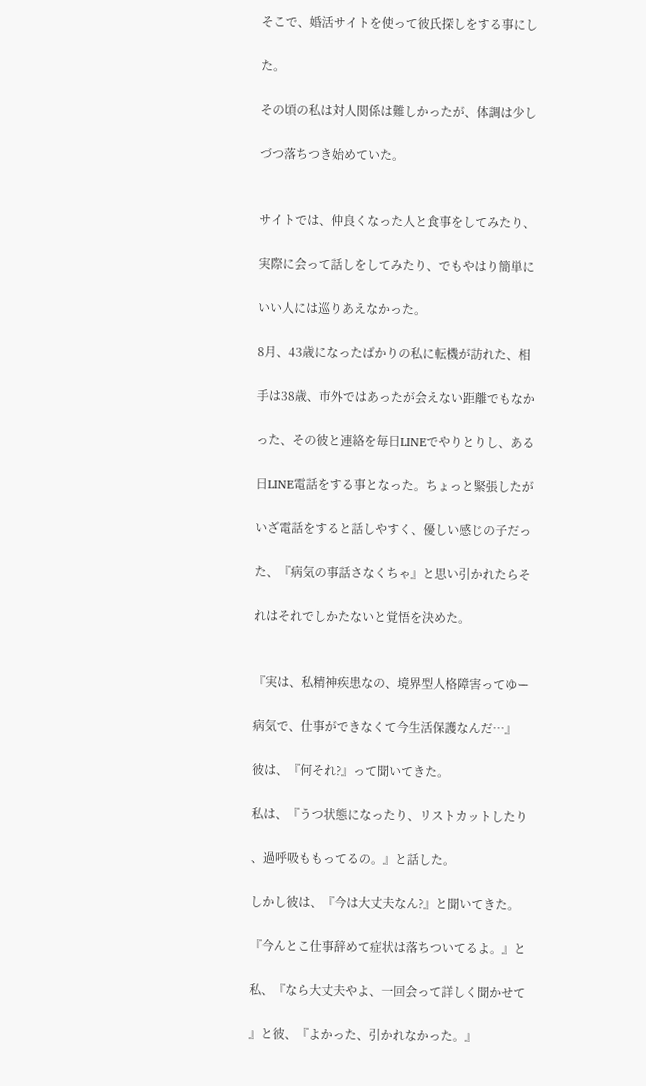そこで、婚活サイトを使って彼氏探しをする事にし

た。

その頃の私は対人関係は難しかったが、体調は少し

づつ落ちつき始めていた。


サイトでは、仲良くなった人と食事をしてみたり、

実際に会って話しをしてみたり、でもやはり簡単に

いい人には巡りあえなかった。

8月、43歳になったばかりの私に転機が訪れた、相

手は38歳、市外ではあったが会えない距離でもなか

った、その彼と連絡を毎日LINEでやりとりし、ある

日LINE電話をする事となった。ちょっと緊張したが

いざ電話をすると話しやすく、優しい感じの子だっ

た、『病気の事話さなくちゃ』と思い引かれたらそ

れはそれでしかたないと覚悟を決めた。


『実は、私精神疾患なの、境界型人格障害ってゆー

病気で、仕事ができなくて今生活保護なんだ…』

彼は、『何それ?』って聞いてきた。

私は、『うつ状態になったり、リストカットしたり

、過呼吸ももってるの。』と話した。

しかし彼は、『今は大丈夫なん?』と聞いてきた。

『今んとこ仕事辞めて症状は落ちついてるよ。』と

私、『なら大丈夫やよ、一回会って詳しく聞かせて

』と彼、『よかった、引かれなかった。』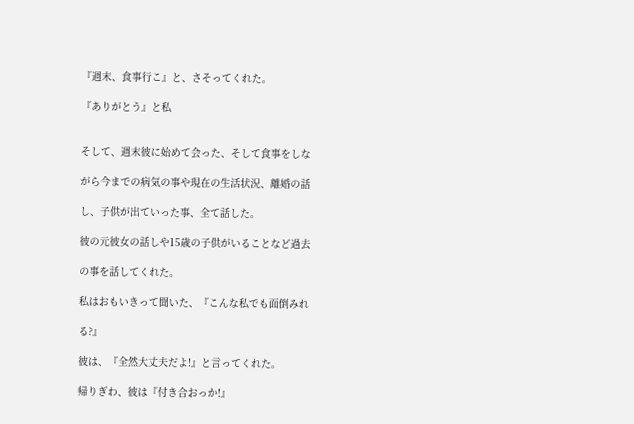『週末、食事行こ』と、さそってくれた。

『ありがとう』と私


そして、週末彼に始めて会った、そして食事をしな

がら今までの病気の事や現在の生活状況、離婚の話

し、子供が出ていった事、全て話した。

彼の元彼女の話しや15歳の子供がいることなど過去

の事を話してくれた。

私はおもいきって聞いた、『こんな私でも面倒みれ

る?』

彼は、『全然大丈夫だよ!』と言ってくれた。

帰りぎわ、彼は『付き合おっか!』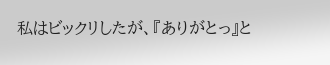私はビックリしたが、『ありがとっ』と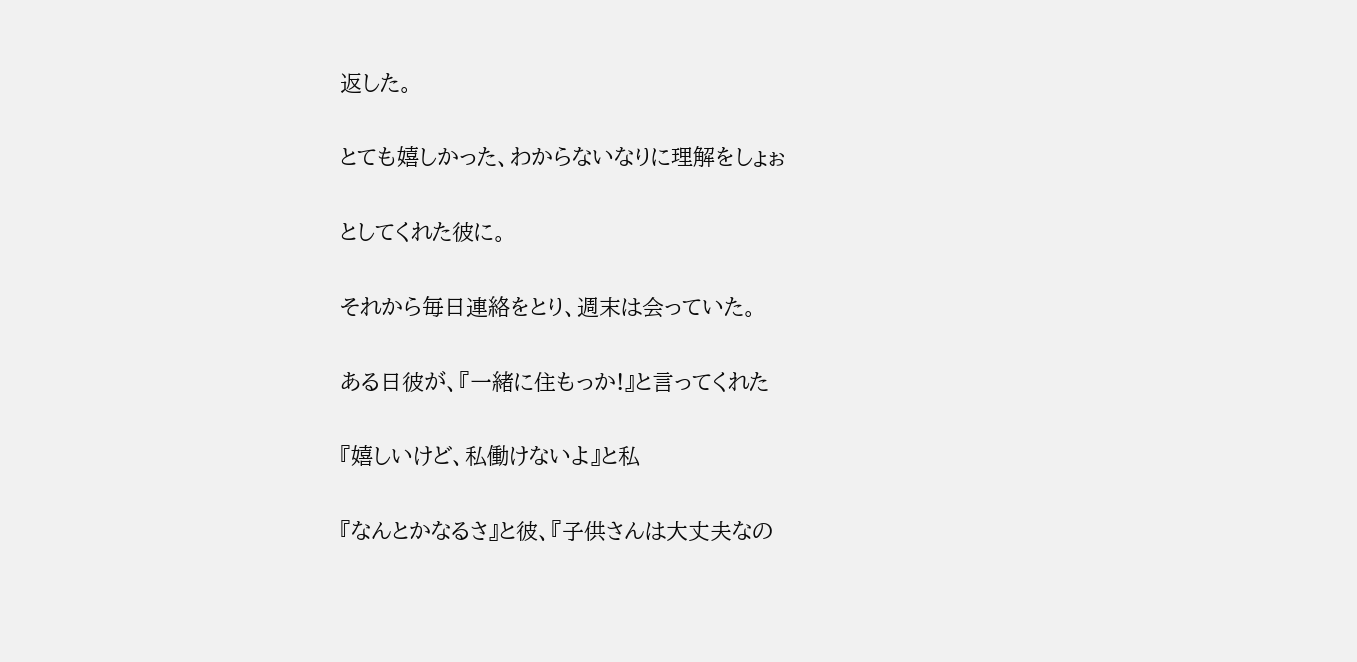返した。

とても嬉しかった、わからないなりに理解をしょぉ

としてくれた彼に。

それから毎日連絡をとり、週末は会っていた。

ある日彼が、『一緒に住もっか!』と言ってくれた

『嬉しいけど、私働けないよ』と私

『なんとかなるさ』と彼、『子供さんは大丈夫なの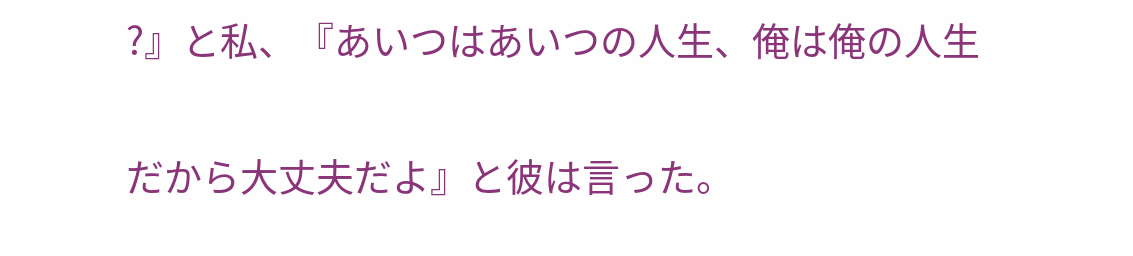?』と私、『あいつはあいつの人生、俺は俺の人生

だから大丈夫だよ』と彼は言った。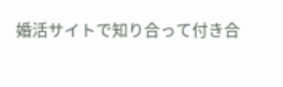婚活サイトで知り合って付き合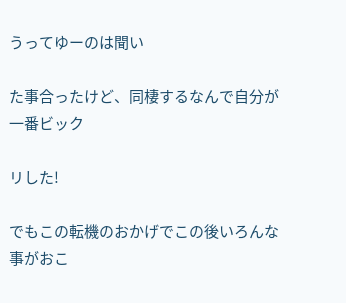うってゆーのは聞い

た事合ったけど、同棲するなんで自分が一番ビック

リした!

でもこの転機のおかげでこの後いろんな事がおこ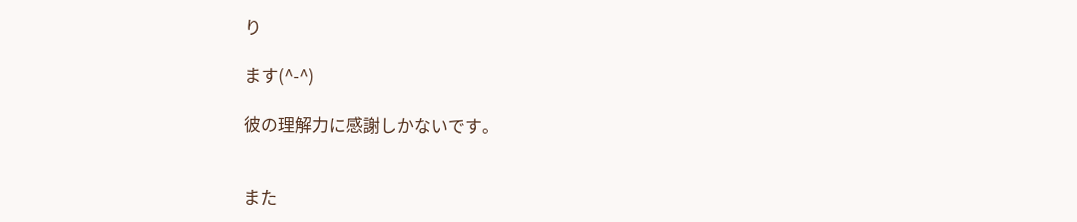り

ます(^-^)

彼の理解力に感謝しかないです。


また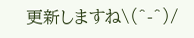更新しますね\(^-^)/